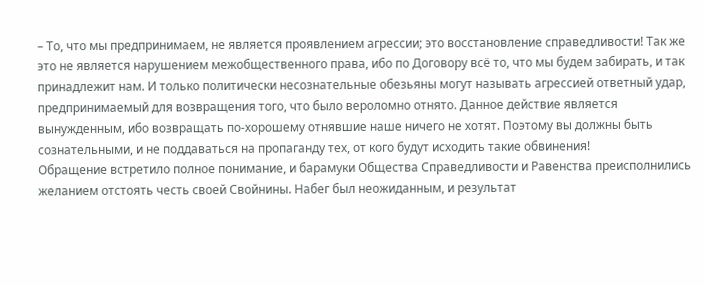– То, что мы предпринимаем, не является проявлением агрессии; это восстановление справедливости! Так же это не является нарушением межобщественного права, ибо по Договору всё то, что мы будем забирать, и так принадлежит нам. И только политически несознательные обезьяны могут называть агрессией ответный удар, предпринимаемый для возвращения того, что было вероломно отнято. Данное действие является вынужденным, ибо возвращать по-хорошему отнявшие наше ничего не хотят. Поэтому вы должны быть сознательными, и не поддаваться на пропаганду тех, от кого будут исходить такие обвинения!
Обращение встретило полное понимание, и барамуки Общества Справедливости и Равенства преисполнились желанием отстоять честь своей Свойнины. Набег был неожиданным, и результат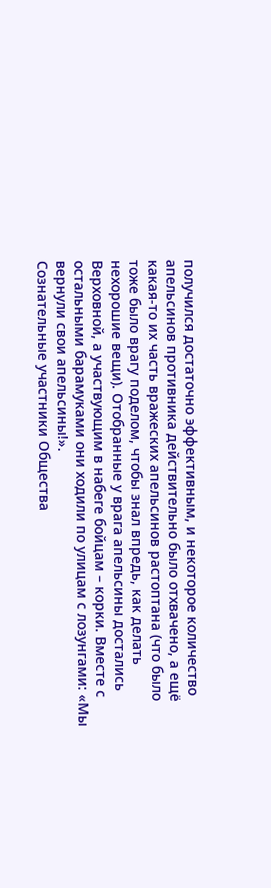получился достаточно эффективным, и некоторое количество апельсинов противника действительно было отхвачено, а ещё какая-то их часть вражеских апельсинов растоптана (что было тоже было врагу поделом, чтобы знал впредь, как делать нехорошие вещи). Отобранные у врага апельсины достались Верховной, а участвующим в набеге бойцам – корки. Вместе с остальными барамуками они ходили по улицам с лозунгами: «Мы вернули свои апельсины!».
Сознательные участники Общества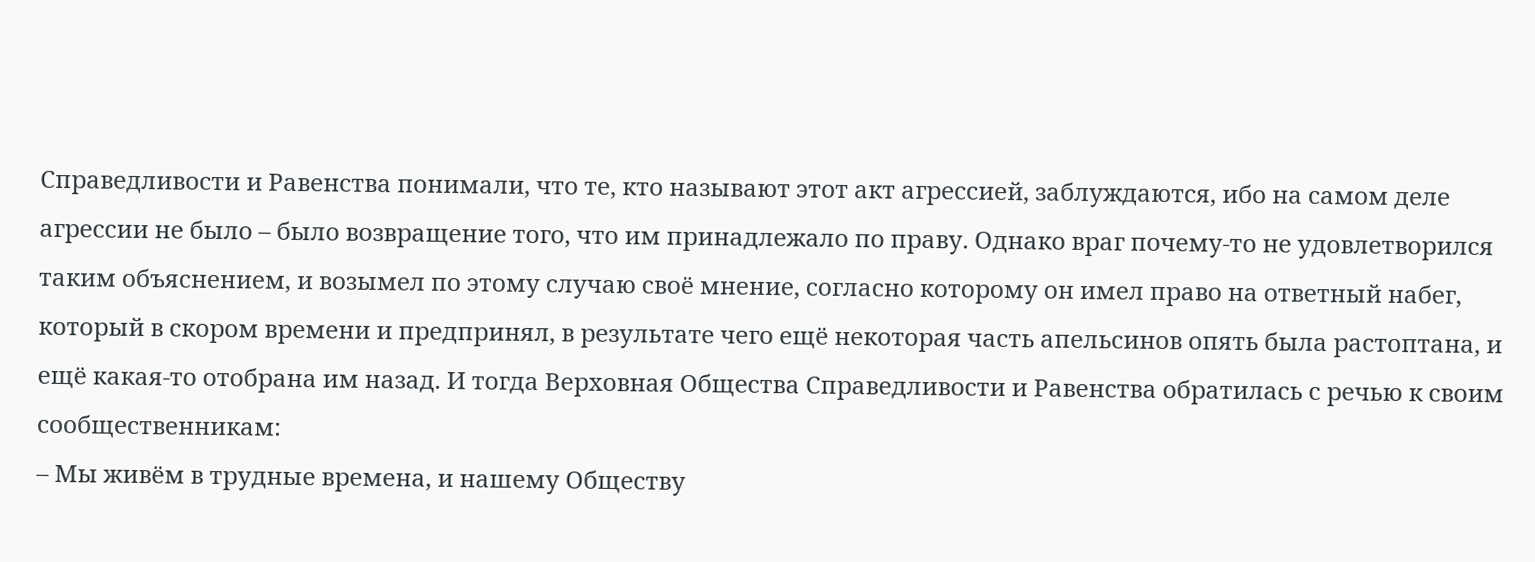Справедливости и Равенства понимали, что те, кто называют этот акт агрессией, заблуждаются, ибо на самом деле агрессии не было – было возвращение того, что им принадлежало по праву. Однако враг почему-то не удовлетворился таким объяснением, и возымел по этому случаю своё мнение, согласно которому он имел право на ответный набег, который в скором времени и предпринял, в результате чего ещё некоторая часть апельсинов опять была растоптана, и ещё какая-то отобрана им назад. И тогда Верховная Общества Справедливости и Равенства обратилась с речью к своим сообщественникам:
– Мы живём в трудные времена, и нашему Обществу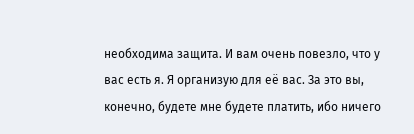необходима защита. И вам очень повезло, что у вас есть я. Я организую для её вас. За это вы, конечно, будете мне будете платить, ибо ничего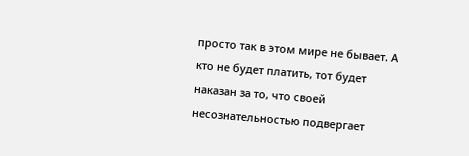просто так в этом мире не бывает. А кто не будет платить, тот будет наказан за то, что своей несознательностью подвергает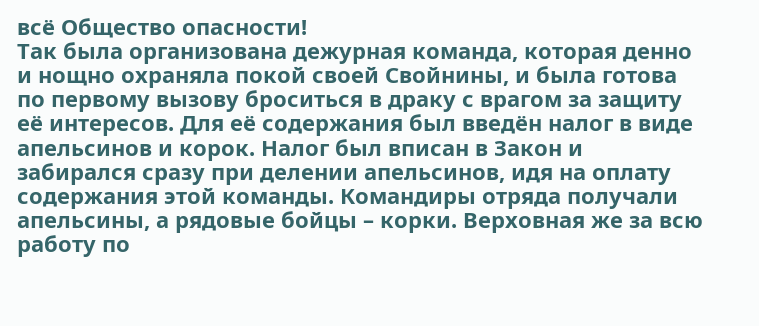всё Общество опасности!
Так была организована дежурная команда, которая денно и нощно охраняла покой своей Свойнины, и была готова по первому вызову броситься в драку с врагом за защиту её интересов. Для её содержания был введён налог в виде апельсинов и корок. Налог был вписан в Закон и забирался сразу при делении апельсинов, идя на оплату содержания этой команды. Командиры отряда получали апельсины, а рядовые бойцы – корки. Верховная же за всю работу по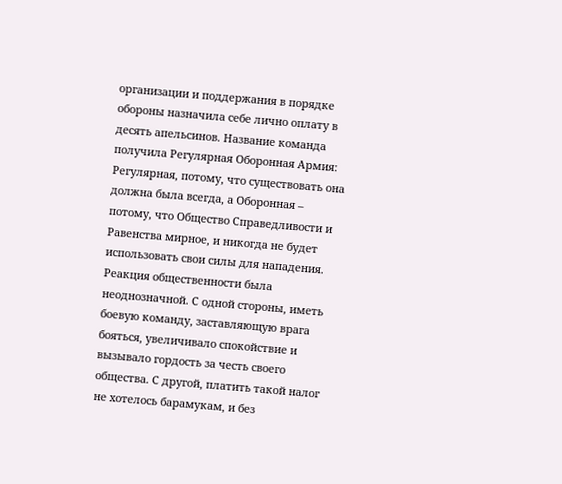организации и поддержания в порядке обороны назначила себе лично оплату в десять апельсинов. Название команда получила Регулярная Оборонная Армия: Регулярная, потому, что существовать она должна была всегда, а Оборонная – потому, что Общество Справедливости и Равенства мирное, и никогда не будет использовать свои силы для нападения.
Реакция общественности была неоднозначной. С одной стороны, иметь боевую команду, заставляющую врага бояться, увеличивало спокойствие и вызывало гордость за честь своего общества. С другой, платить такой налог не хотелось барамукам, и без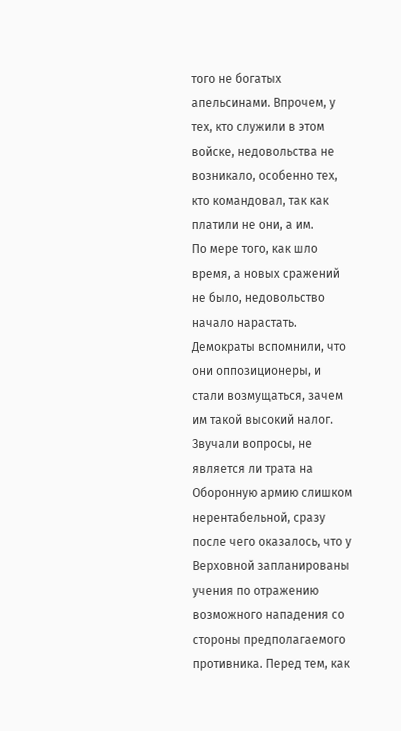того не богатых апельсинами. Впрочем, у тех, кто служили в этом войске, недовольства не возникало, особенно тех, кто командовал, так как платили не они, а им.
По мере того, как шло время, а новых сражений не было, недовольство начало нарастать. Демократы вспомнили, что они оппозиционеры, и стали возмущаться, зачем им такой высокий налог. Звучали вопросы, не является ли трата на Оборонную армию слишком нерентабельной, сразу после чего оказалось, что у Верховной запланированы учения по отражению возможного нападения со стороны предполагаемого противника. Перед тем, как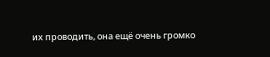их проводить, она ещё очень громко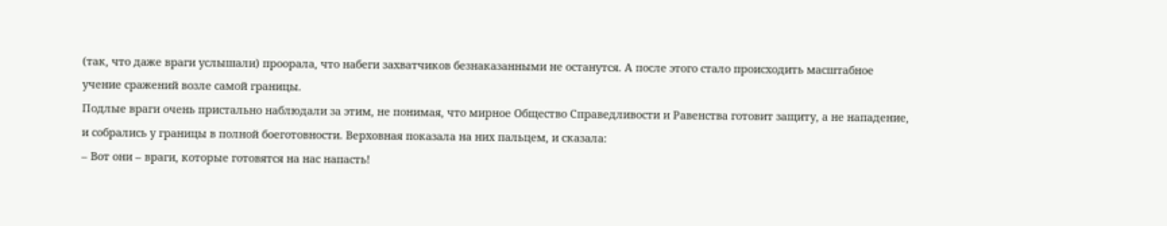(так, что даже враги услышали) проорала, что набеги захватчиков безнаказанными не останутся. А после этого стало происходить масштабное учение сражений возле самой границы.
Подлые враги очень пристально наблюдали за этим, не понимая, что мирное Общество Справедливости и Равенства готовит защиту, а не нападение, и собрались у границы в полной боеготовности. Верховная показала на них пальцем, и сказала:
– Вот они – враги, которые готовятся на нас напасть!